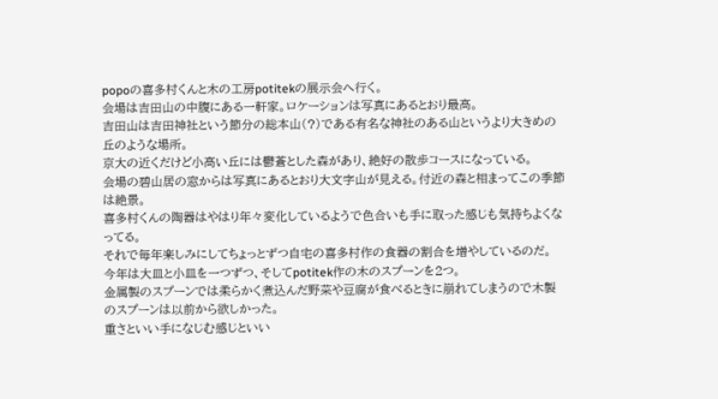popoの喜多村くんと木の工房potitekの展示会へ行く。
会場は吉田山の中腹にある一軒家。ロケーションは写真にあるとおり最高。
吉田山は吉田神社という節分の総本山(?)である有名な神社のある山というより大きめの丘のような場所。
京大の近くだけど小高い丘には鬱蒼とした森があり、絶好の散歩コースになっている。
会場の碧山居の窓からは写真にあるとおり大文字山が見える。付近の森と相まってこの季節は絶景。
喜多村くんの陶器はやはり年々変化しているようで色合いも手に取った感じも気持ちよくなってる。
それで毎年楽しみにしてちょっとずつ自宅の喜多村作の食器の割合を増やしているのだ。
今年は大皿と小皿を一つずつ、そしてpotitek作の木のスプーンを2つ。
金属製のスプーンでは柔らかく煮込んだ野菜や豆腐が食べるときに崩れてしまうので木製のスプーンは以前から欲しかった。
重さといい手になじむ感じといい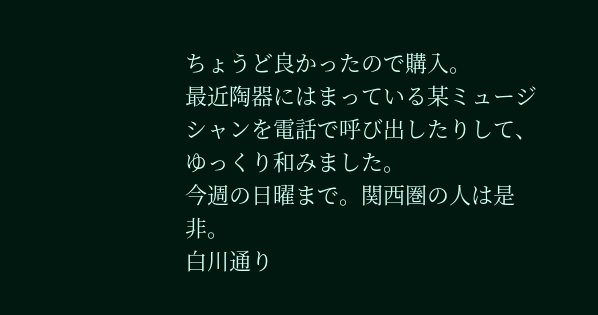ちょうど良かったので購入。
最近陶器にはまっている某ミュージシャンを電話で呼び出したりして、ゆっくり和みました。
今週の日曜まで。関西圏の人は是非。
白川通り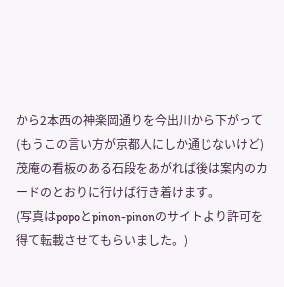から2本西の神楽岡通りを今出川から下がって(もうこの言い方が京都人にしか通じないけど)茂庵の看板のある石段をあがれば後は案内のカードのとおりに行けば行き着けます。
(写真はpopoとpinon-pinonのサイトより許可を得て転載させてもらいました。)